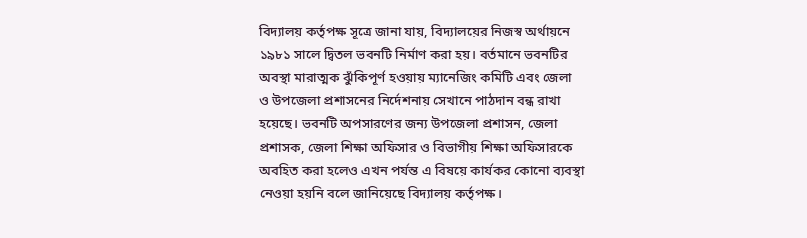বিদ্যালয় কর্তৃপক্ষ সূত্রে জানা যায়, বিদ্যালয়ের নিজস্ব অর্থায়নে ১৯৮১ সালে দ্বিতল ভবনটি নির্মাণ করা হয়। বর্তমানে ভবনটির অবস্থা মারাত্মক ঝুঁকিপূর্ণ হওয়ায় ম্যানেজিং কমিটি এবং জেলা ও উপজেলা প্রশাসনের নির্দেশনায় সেখানে পাঠদান বন্ধ রাখা হয়েছে। ভবনটি অপসারণের জন্য উপজেলা প্রশাসন, জেলা প্রশাসক, জেলা শিক্ষা অফিসার ও বিভাগীয় শিক্ষা অফিসারকে অবহিত করা হলেও এখন পর্যন্ত এ বিষয়ে কার্যকর কোনো ব্যবস্থা নেওয়া হয়নি বলে জানিয়েছে বিদ্যালয় কর্তৃপক্ষ।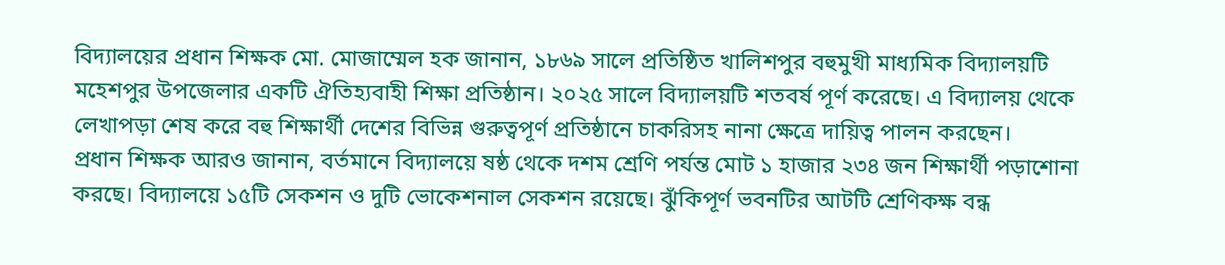বিদ্যালয়ের প্রধান শিক্ষক মো. মোজাম্মেল হক জানান, ১৮৬৯ সালে প্রতিষ্ঠিত খালিশপুর বহুমুখী মাধ্যমিক বিদ্যালয়টি মহেশপুর উপজেলার একটি ঐতিহ্যবাহী শিক্ষা প্রতিষ্ঠান। ২০২৫ সালে বিদ্যালয়টি শতবর্ষ পূর্ণ করেছে। এ বিদ্যালয় থেকে লেখাপড়া শেষ করে বহু শিক্ষার্থী দেশের বিভিন্ন গুরুত্বপূর্ণ প্রতিষ্ঠানে চাকরিসহ নানা ক্ষেত্রে দায়িত্ব পালন করছেন।
প্রধান শিক্ষক আরও জানান, বর্তমানে বিদ্যালয়ে ষষ্ঠ থেকে দশম শ্রেণি পর্যন্ত মোট ১ হাজার ২৩৪ জন শিক্ষার্থী পড়াশোনা করছে। বিদ্যালয়ে ১৫টি সেকশন ও দুটি ভোকেশনাল সেকশন রয়েছে। ঝুঁকিপূর্ণ ভবনটির আটটি শ্রেণিকক্ষ বন্ধ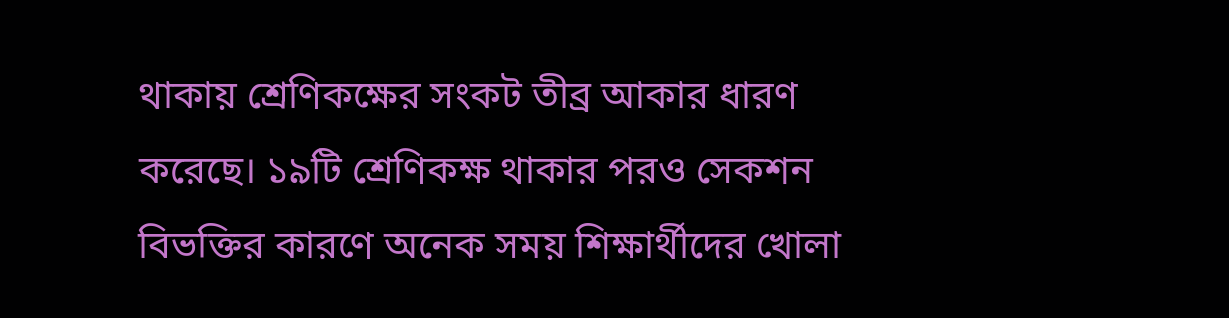থাকায় শ্রেণিকক্ষের সংকট তীব্র আকার ধারণ করেছে। ১৯টি শ্রেণিকক্ষ থাকার পরও সেকশন বিভক্তির কারণে অনেক সময় শিক্ষার্থীদের খোলা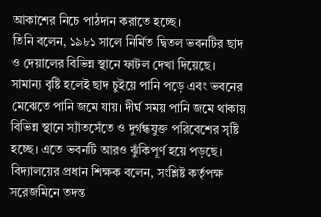আকাশের নিচে পাঠদান করাতে হচ্ছে।
তিনি বলেন, ১৯৮১ সালে নির্মিত দ্বিতল ভবনটির ছাদ ও দেয়ালের বিভিন্ন স্থানে ফাটল দেখা দিয়েছে। সামান্য বৃষ্টি হলেই ছাদ চুইয়ে পানি পড়ে এবং ভবনের মেঝেতে পানি জমে যায়। দীর্ঘ সময় পানি জমে থাকায় বিভিন্ন স্থানে স্যাঁতসেঁতে ও দুর্গন্ধযুক্ত পরিবেশের সৃষ্টি হচ্ছে। এতে ভবনটি আরও ঝুঁকিপূর্ণ হয়ে পড়ছে।
বিদ্যালয়ের প্রধান শিক্ষক বলেন, সংশ্লিষ্ট কর্তৃপক্ষ সরেজমিনে তদন্ত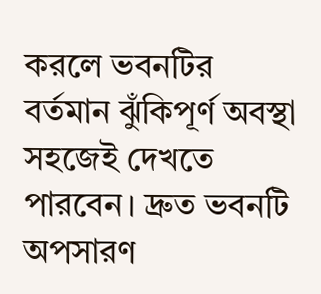করলে ভবনটির বর্তমান ঝুঁকিপূর্ণ অবস্থা সহজেই দেখতে পারবেন। দ্রুত ভবনটি অপসারণ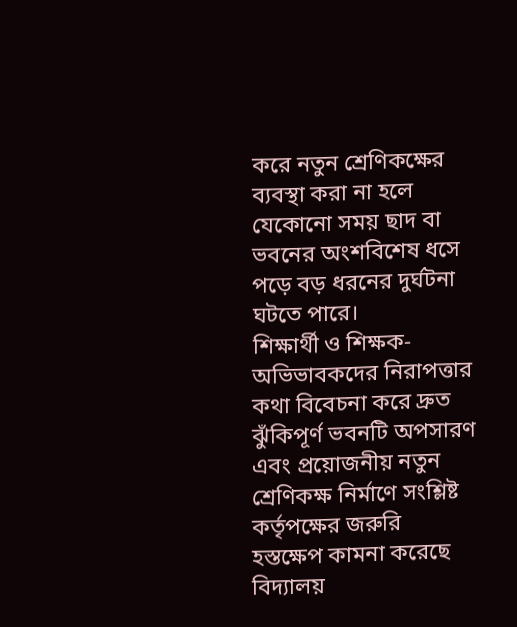করে নতুন শ্রেণিকক্ষের ব্যবস্থা করা না হলে যেকোনো সময় ছাদ বা ভবনের অংশবিশেষ ধসে পড়ে বড় ধরনের দুর্ঘটনা ঘটতে পারে।
শিক্ষার্থী ও শিক্ষক-অভিভাবকদের নিরাপত্তার কথা বিবেচনা করে দ্রুত ঝুঁকিপূর্ণ ভবনটি অপসারণ এবং প্রয়োজনীয় নতুন শ্রেণিকক্ষ নির্মাণে সংশ্লিষ্ট কর্তৃপক্ষের জরুরি হস্তক্ষেপ কামনা করেছে বিদ্যালয়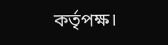কর্তৃপক্ষ।